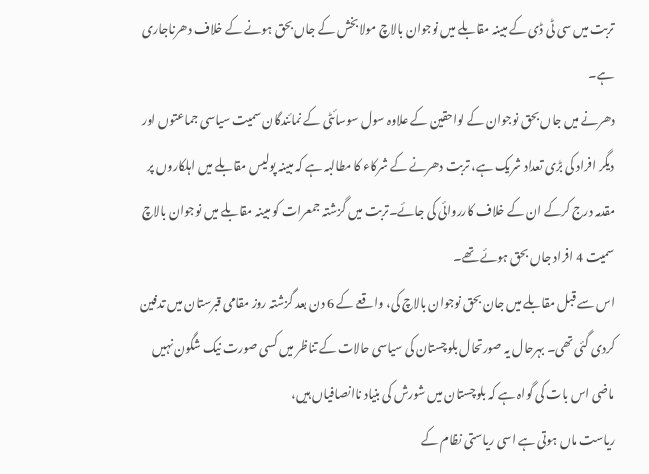تربت میں سی ٹی ڈی کے مبینہ مقابلے میں نوجوان بالاچ مولابخش کے جاں بحق ہونے کے خلاف دھرناجاری ہے۔
دھرنے میں جاں بحق نوجوان کے لواحقین کے علاوہ سول سوسائٹی کے نمائندگان سمیت سیاسی جماعتوں اور دیگر افراد کی بڑی تعداد شریک ہے، تربت دھرنے کے شرکاء کا مطالبہ ہے کہ مبینہ پولیس مقابلے میں اہلکاروں پر مقدمہ درج کرکے ان کے خلاف کارروائی کی جائے۔تربت میں گزشتہ جمعرات کو مبینہ مقابلے میں نوجوان بالاچ سمیت 4 افراد جاں بحق ہوئے تھے۔
اس سے قبل مقابلے میں جان بحق نوجوان بالاچ کی، واقعے کے 6 دن بعد گزشتہ روز مقامی قبرستان میں تدفین کردی گئی تھی۔ بہرحال یہ صورتحال بلوچستان کی سیاسی حالات کے تناظر میں کسی صورت نیک شگون نہیں ماضی اس بات کی گواہ ہے کہ بلوچستان میں شورش کی بنیاد ناانصافیاں ہیں،
ریاست ماں ہوتی ہے اسی ریاستی نظام کے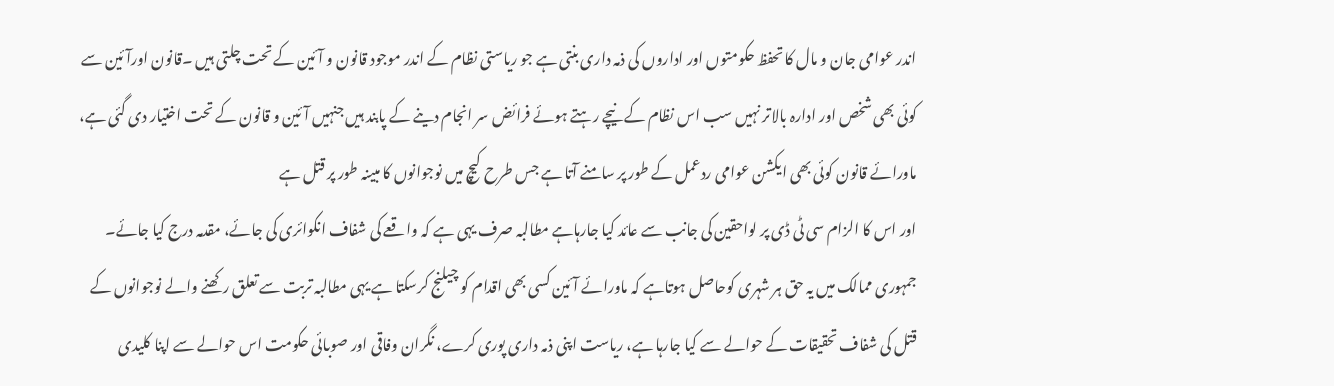اندر عوامی جان و مال کا تحفظ حکومتوں اور اداروں کی ذمہ داری بنتی ہے جو ریاستی نظام کے اندر موجود قانون و آئین کے تحت چلتی ہیں ۔قانون اورآئین سے کوئی بھی شخص اور ادارہ بالاتر نہیں سب اس نظام کے نیچے رہتے ہوئے فرائض سر انجام دینے کے پابند ہیں جنہیں آئین و قانون کے تحت اختیار دی گئی ہے، ماورائے قانون کوئی بھی ایکشن عوامی ردعمل کے طور پر سامنے آتا ہے جس طرح کیچ میں نوجوانوں کا مبینہ طور پر قتل ہے
اور اس کا الزام سی ٹی ڈی پر لواحقین کی جانب سے عائد کیا جارہاہے مطالبہ صرف یہی ہے کہ واقعے کی شفاف انکوائری کی جائے، مقدمہ درج کیا جائے۔
جمہوری ممالک میں یہ حق ہر شہری کوحاصل ہوتاہے کہ ماورائے آئین کسی بھی اقدام کو چیلنج کرسکتا ہے یہی مطالبہ تربت سے تعلق رکھنے والے نوجوانوں کے قتل کی شفاف تحقیقات کے حوالے سے کیا جارہا ہے، ریاست اپنی ذمہ داری پوری کرے، نگران وفاقی اور صوبائی حکومت اس حوالے سے اپنا کلیدی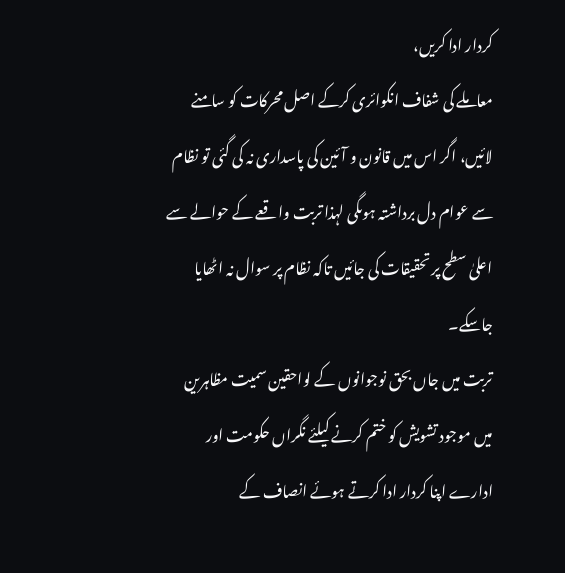کردار ادا کریں،
معاملے کی شفاف انکوائری کرکے اصل محرکات کو سامنے لائیں، اگر اس میں قانون و آئین کی پاسداری نہ کی گئی تو نظام سے عوام دل برداشتہ ہوںگی لہذا تربت واقعے کے حوالے سے اعلیٰ سطح پر تحقیقات کی جائیں تاکہ نظام پر سوال نہ اٹھایا جاسکے۔
تربت میں جاں بحق نوجوانوں کے لواحقین سمیت مظاہرین میں موجود تشویش کو ختم کرنے کیلئے نگراں حکومت اور ادارے اپنا کردار ادا کرتے ہوئے انصاف کے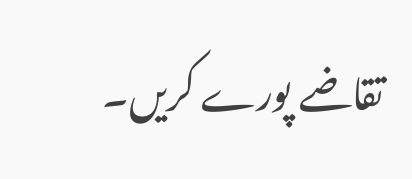تقاضے پورے کریں۔